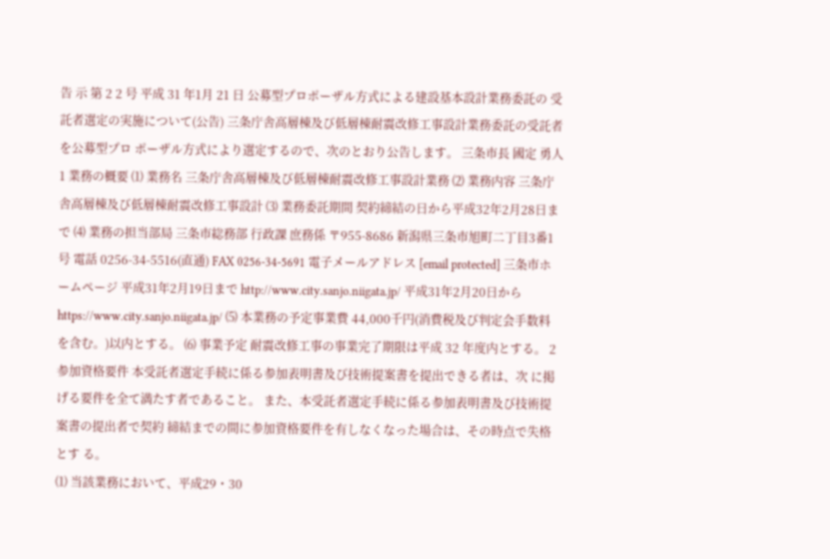告 示 第 2 2 号 平成 31 年1月 21 日 公募型プロポーザル方式による建設基本設計業務委託の 受託者選定の実施について(公告) 三条庁舎高層棟及び低層棟耐震改修工事設計業務委託の受託者を公募型プロ ポーザル方式により選定するので、次のとおり公告します。 三条市長 國定 勇人 1 業務の概要 ⑴ 業務名 三条庁舎高層棟及び低層棟耐震改修工事設計業務 ⑵ 業務内容 三条庁舎高層棟及び低層棟耐震改修工事設計 ⑶ 業務委託期間 契約締結の日から平成32年2月28日まで ⑷ 業務の担当部局 三条市総務部 行政課 庶務係 〒955-8686 新潟県三条市旭町二丁目3番1号 電話 0256-34-5516(直通) FAX 0256-34-5691 電子メールアドレス [email protected] 三条市ホームページ 平成31年2月19日まで http://www.city.sanjo.niigata.jp/ 平成31年2月20日から https://www.city.sanjo.niigata.jp/ ⑸ 本業務の予定事業費 44,000千円(消費税及び判定会手数料を含む。)以内とする。 ⑹ 事業予定 耐震改修工事の事業完了期限は平成 32 年度内とする。 2 参加資格要件 本受託者選定手続に係る参加表明書及び技術提案書を提出できる者は、次 に掲げる要件を全て満たす者であること。 また、本受託者選定手続に係る参加表明書及び技術提案書の提出者で契約 締結までの間に参加資格要件を有しなくなった場合は、その時点で失格とす る。
⑴ 当該業務において、平成29・30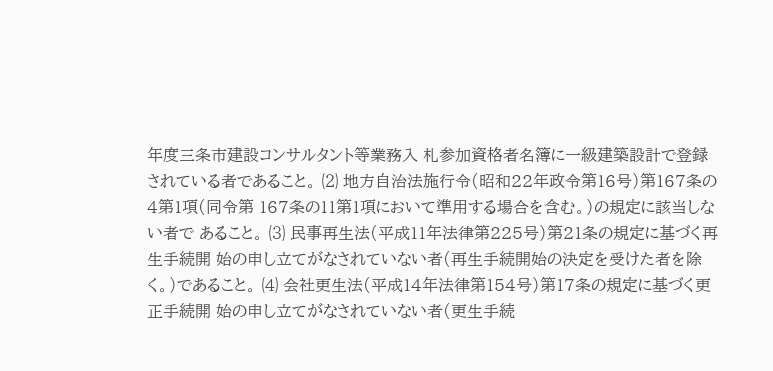年度三条市建設コンサルタント等業務入 札参加資格者名簿に一級建築設計で登録されている者であること。 ⑵ 地方自治法施行令(昭和22年政令第16号)第167条の4第1項(同令第 167条の11第1項において準用する場合を含む。)の規定に該当しない者で あること。 ⑶ 民事再生法(平成11年法律第225号)第21条の規定に基づく再生手続開 始の申し立てがなされていない者(再生手続開始の決定を受けた者を除 く。)であること。 ⑷ 会社更生法(平成14年法律第154号)第17条の規定に基づく更正手続開 始の申し立てがなされていない者(更生手続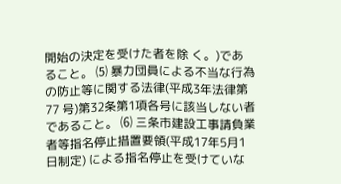開始の決定を受けた者を除 く。)であること。 ⑸ 暴力団員による不当な行為の防止等に関する法律(平成3年法律第77 号)第32条第1項各号に該当しない者であること。 ⑹ 三条市建設工事請負業者等指名停止措置要領(平成17年5月1日制定) による指名停止を受けていな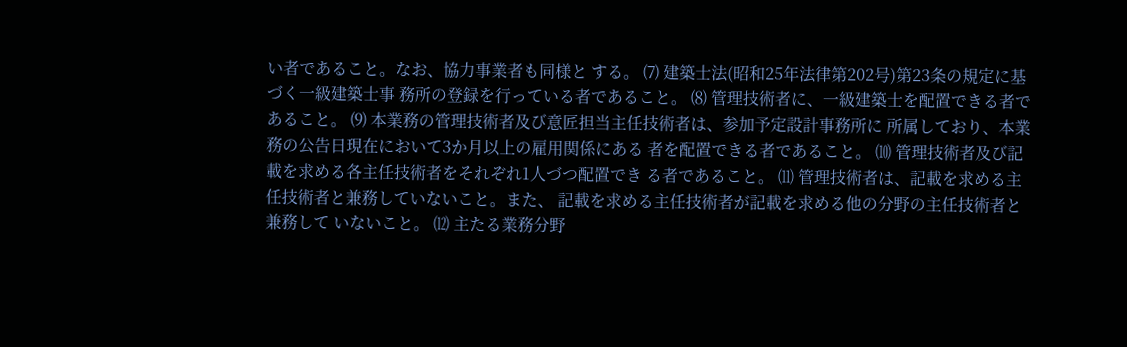い者であること。なお、協力事業者も同様と する。 ⑺ 建築士法(昭和25年法律第202号)第23条の規定に基づく一級建築士事 務所の登録を行っている者であること。 ⑻ 管理技術者に、一級建築士を配置できる者であること。 ⑼ 本業務の管理技術者及び意匠担当主任技術者は、参加予定設計事務所に 所属しており、本業務の公告日現在において3か月以上の雇用関係にある 者を配置できる者であること。 ⑽ 管理技術者及び記載を求める各主任技術者をそれぞれ1人づつ配置でき る者であること。 ⑾ 管理技術者は、記載を求める主任技術者と兼務していないこと。また、 記載を求める主任技術者が記載を求める他の分野の主任技術者と兼務して いないこと。 ⑿ 主たる業務分野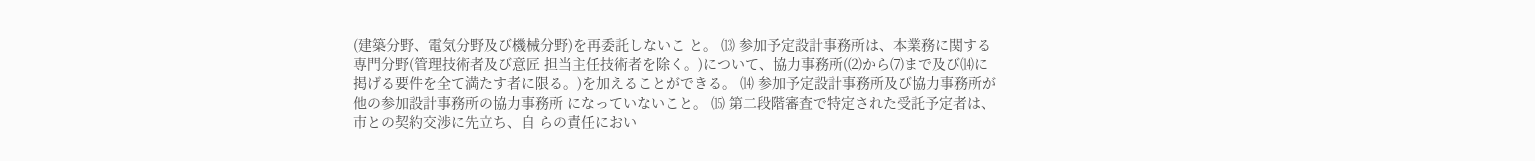(建築分野、電気分野及び機械分野)を再委託しないこ と。 ⒀ 参加予定設計事務所は、本業務に関する専門分野(管理技術者及び意匠 担当主任技術者を除く。)について、協力事務所(⑵から⑺まで及び⒁に 掲げる要件を全て満たす者に限る。)を加えることができる。 ⒁ 参加予定設計事務所及び協力事務所が他の参加設計事務所の協力事務所 になっていないこと。 ⒂ 第二段階審査で特定された受託予定者は、市との契約交渉に先立ち、自 らの責任におい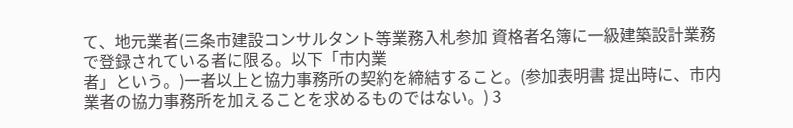て、地元業者(三条市建設コンサルタント等業務入札参加 資格者名簿に一級建築設計業務で登録されている者に限る。以下「市内業
者」という。)一者以上と協力事務所の契約を締結すること。(参加表明書 提出時に、市内業者の協力事務所を加えることを求めるものではない。) 3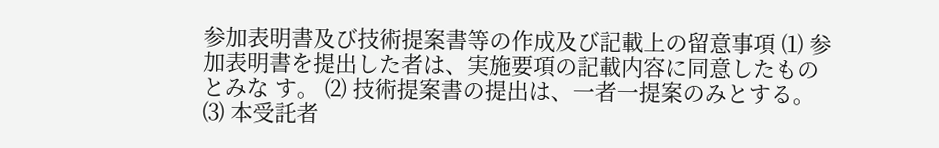参加表明書及び技術提案書等の作成及び記載上の留意事項 ⑴ 参加表明書を提出した者は、実施要項の記載内容に同意したものとみな す。 ⑵ 技術提案書の提出は、一者一提案のみとする。 ⑶ 本受託者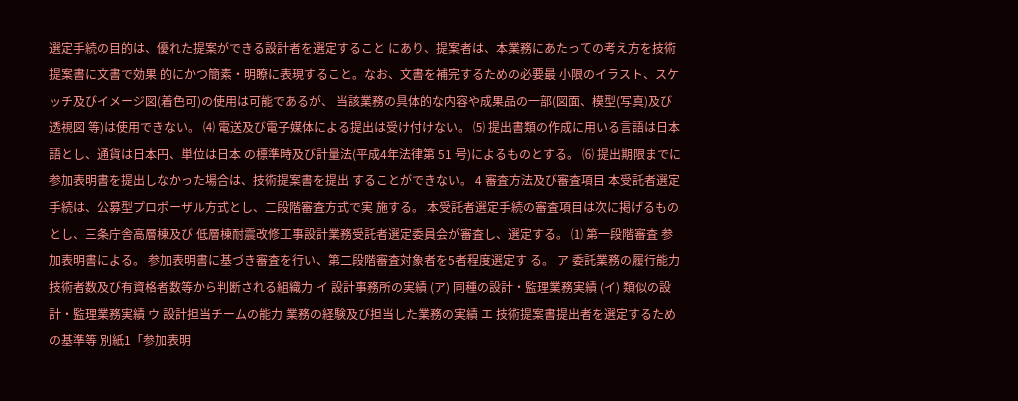選定手続の目的は、優れた提案ができる設計者を選定すること にあり、提案者は、本業務にあたっての考え方を技術提案書に文書で効果 的にかつ簡素・明瞭に表現すること。なお、文書を補完するための必要最 小限のイラスト、スケッチ及びイメージ図(着色可)の使用は可能であるが、 当該業務の具体的な内容や成果品の一部(図面、模型(写真)及び透視図 等)は使用できない。 ⑷ 電送及び電子媒体による提出は受け付けない。 ⑸ 提出書類の作成に用いる言語は日本語とし、通貨は日本円、単位は日本 の標準時及び計量法(平成4年法律第 51 号)によるものとする。 ⑹ 提出期限までに参加表明書を提出しなかった場合は、技術提案書を提出 することができない。 4 審査方法及び審査項目 本受託者選定手続は、公募型プロポーザル方式とし、二段階審査方式で実 施する。 本受託者選定手続の審査項目は次に掲げるものとし、三条庁舎高層棟及び 低層棟耐震改修工事設計業務受託者選定委員会が審査し、選定する。 ⑴ 第一段階審査 参加表明書による。 参加表明書に基づき審査を行い、第二段階審査対象者を5者程度選定す る。 ア 委託業務の履行能力 技術者数及び有資格者数等から判断される組織力 イ 設計事務所の実績 (ア) 同種の設計・監理業務実績 (イ) 類似の設計・監理業務実績 ウ 設計担当チームの能力 業務の経験及び担当した業務の実績 エ 技術提案書提出者を選定するための基準等 別紙1「参加表明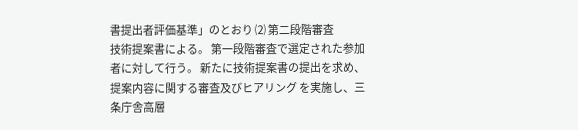書提出者評価基準」のとおり ⑵ 第二段階審査
技術提案書による。 第一段階審査で選定された参加者に対して行う。 新たに技術提案書の提出を求め、提案内容に関する審査及びヒアリング を実施し、三条庁舎高層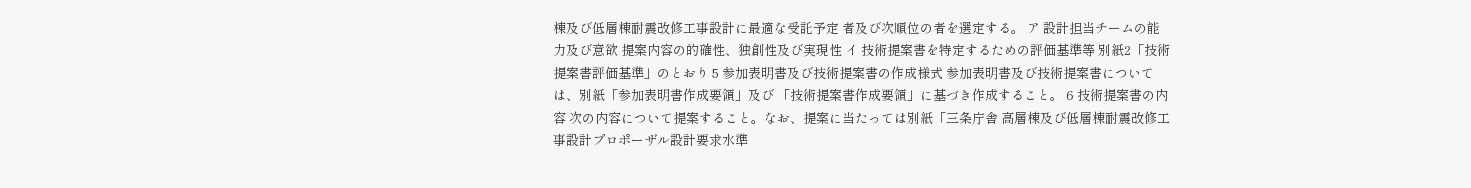棟及び低層棟耐震改修工事設計に最適な受託予定 者及び次順位の者を選定する。 ア 設計担当チームの能力及び意欲 提案内容の的確性、独創性及び実現性 イ 技術提案書を特定するための評価基準等 別紙2「技術提案書評価基準」のとおり 5 参加表明書及び技術提案書の作成様式 参加表明書及び技術提案書については、別紙「参加表明書作成要領」及び 「技術提案書作成要領」に基づき作成すること。 6 技術提案書の内容 次の内容について提案すること。なお、提案に当たっては別紙「三条庁舎 高層棟及び低層棟耐震改修工事設計プロポーザル設計要求水準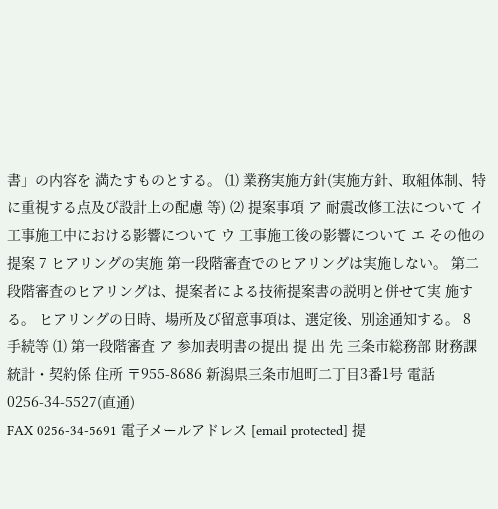書」の内容を 満たすものとする。 ⑴ 業務実施方針(実施方針、取組体制、特に重視する点及び設計上の配慮 等) ⑵ 提案事項 ア 耐震改修工法について イ 工事施工中における影響について ウ 工事施工後の影響について エ その他の提案 7 ヒアリングの実施 第一段階審査でのヒアリングは実施しない。 第二段階審査のヒアリングは、提案者による技術提案書の説明と併せて実 施する。 ヒアリングの日時、場所及び留意事項は、選定後、別途通知する。 8 手続等 ⑴ 第一段階審査 ア 参加表明書の提出 提 出 先 三条市総務部 財務課 統計・契約係 住所 〒955-8686 新潟県三条市旭町二丁目3番1号 電話 0256-34-5527(直通)
FAX 0256-34-5691 電子メールアドレス [email protected] 提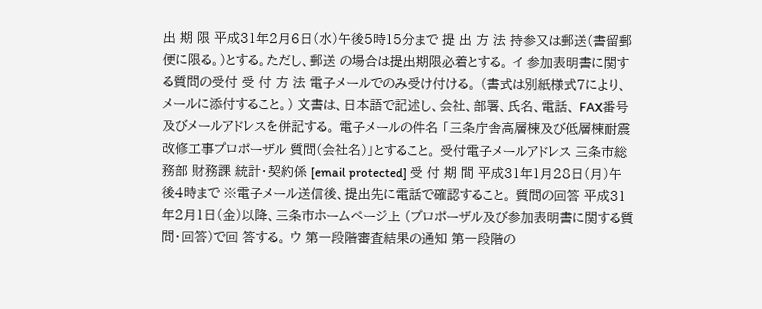出 期 限 平成31年2月6日(水)午後5時15分まで 提 出 方 法 持参又は郵送(書留郵便に限る。)とする。ただし、郵送 の場合は提出期限必着とする。 イ 参加表明書に関する質問の受付 受 付 方 法 電子メールでのみ受け付ける。 (書式は別紙様式7により、メールに添付すること。) 文書は、日本語で記述し、会社、部署、氏名、電話、 FAX番号及びメールアドレスを併記する。 電子メールの件名 「三条庁舎高層棟及び低層棟耐震改修工事プロポーザル 質問(会社名)」とすること。 受付電子メールアドレス 三条市総務部 財務課 統計・契約係 [email protected] 受 付 期 間 平成31年1月28日(月)午後4時まで ※電子メール送信後、提出先に電話で確認すること。 質問の回答 平成31年2月1日(金)以降、三条市ホームページ上 (プロポーザル及び参加表明書に関する質問・回答)で回 答する。 ウ 第一段階審査結果の通知 第一段階の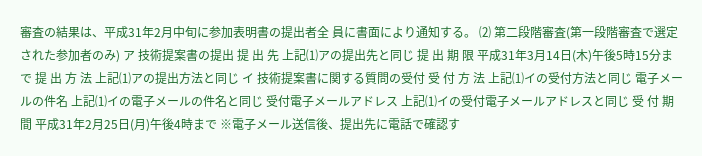審査の結果は、平成31年2月中旬に参加表明書の提出者全 員に書面により通知する。 ⑵ 第二段階審査(第一段階審査で選定された参加者のみ) ア 技術提案書の提出 提 出 先 上記⑴アの提出先と同じ 提 出 期 限 平成31年3月14日(木)午後5時15分まで 提 出 方 法 上記⑴アの提出方法と同じ イ 技術提案書に関する質問の受付 受 付 方 法 上記⑴イの受付方法と同じ 電子メールの件名 上記⑴イの電子メールの件名と同じ 受付電子メールアドレス 上記⑴イの受付電子メールアドレスと同じ 受 付 期 間 平成31年2月25日(月)午後4時まで ※電子メール送信後、提出先に電話で確認す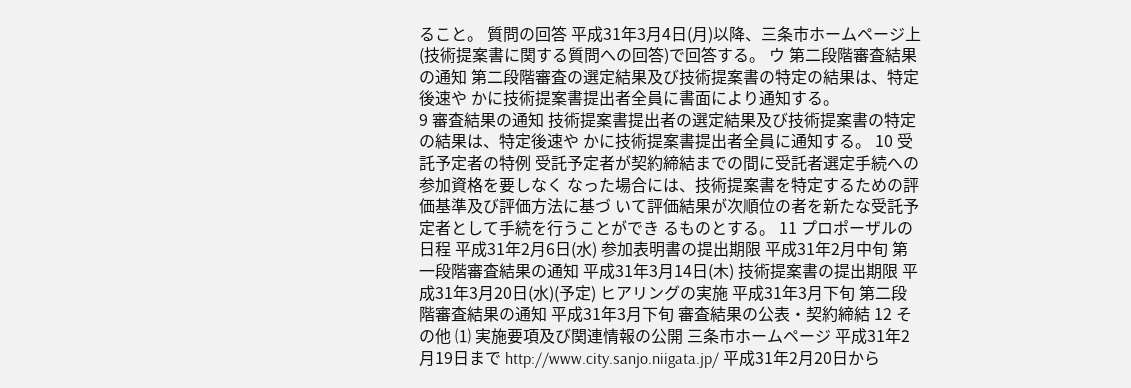ること。 質問の回答 平成31年3月4日(月)以降、三条市ホームページ上 (技術提案書に関する質問への回答)で回答する。 ウ 第二段階審査結果の通知 第二段階審査の選定結果及び技術提案書の特定の結果は、特定後速や かに技術提案書提出者全員に書面により通知する。
9 審査結果の通知 技術提案書提出者の選定結果及び技術提案書の特定の結果は、特定後速や かに技術提案書提出者全員に通知する。 10 受託予定者の特例 受託予定者が契約締結までの間に受託者選定手続への参加資格を要しなく なった場合には、技術提案書を特定するための評価基準及び評価方法に基づ いて評価結果が次順位の者を新たな受託予定者として手続を行うことができ るものとする。 11 プロポーザルの日程 平成31年2月6日(水) 参加表明書の提出期限 平成31年2月中旬 第一段階審査結果の通知 平成31年3月14日(木) 技術提案書の提出期限 平成31年3月20日(水)(予定) ヒアリングの実施 平成31年3月下旬 第二段階審査結果の通知 平成31年3月下旬 審査結果の公表・契約締結 12 その他 ⑴ 実施要項及び関連情報の公開 三条市ホームページ 平成31年2月19日まで http://www.city.sanjo.niigata.jp/ 平成31年2月20日から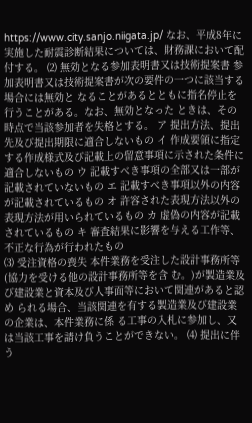https://www.city.sanjo.niigata.jp/ なお、平成8年に実施した耐震診断結果については、財務課において配 付する。 ⑵ 無効となる参加表明書又は技術提案書 参加表明書又は技術提案書が次の要件の一つに該当する場合には無効と なることがあるとともに指名停止を行うことがある。なお、無効となった ときは、その時点で当該参加者を失格とする。 ア 提出方法、提出先及び提出期限に適合しないもの イ 作成要領に指定する作成様式及び記載上の留意事項に示された条件に 適合しないもの ウ 記載すべき事項の全部又は一部が記載されていないもの エ 記載すべき事項以外の内容が記載されているもの オ 許容された表現方法以外の表現方法が用いられているもの カ 虚偽の内容が記載されているもの キ 審査結果に影響を与える工作等、不正な行為が行われたもの
⑶ 受注資格の喪失 本件業務を受注した設計事務所等(協力を受ける他の設計事務所等を含 む。)が製造業及び建設業と資本及び人事面等において関連があると認め られる場合、当該関連を有する製造業及び建設業の企業は、本件業務に係 る工事の入札に参加し、又は当該工事を請け負うことができない。 ⑷ 提出に伴う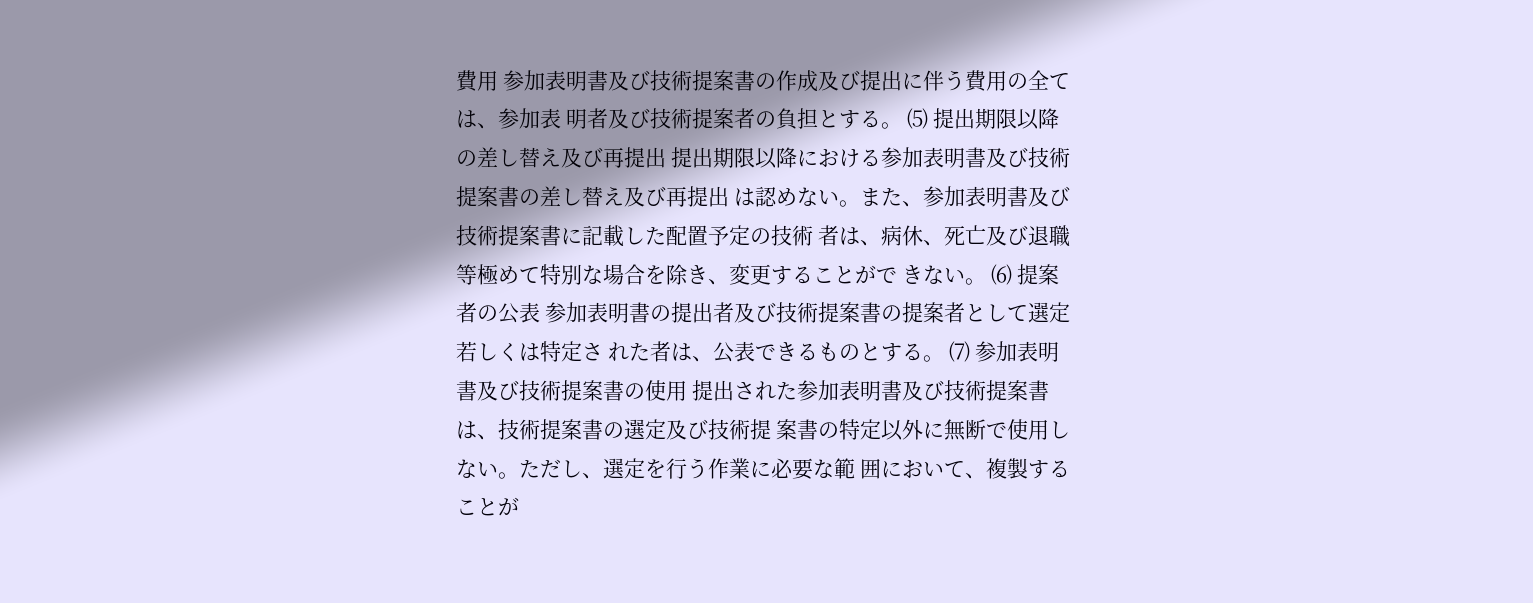費用 参加表明書及び技術提案書の作成及び提出に伴う費用の全ては、参加表 明者及び技術提案者の負担とする。 ⑸ 提出期限以降の差し替え及び再提出 提出期限以降における参加表明書及び技術提案書の差し替え及び再提出 は認めない。また、参加表明書及び技術提案書に記載した配置予定の技術 者は、病休、死亡及び退職等極めて特別な場合を除き、変更することがで きない。 ⑹ 提案者の公表 参加表明書の提出者及び技術提案書の提案者として選定若しくは特定さ れた者は、公表できるものとする。 ⑺ 参加表明書及び技術提案書の使用 提出された参加表明書及び技術提案書は、技術提案書の選定及び技術提 案書の特定以外に無断で使用しない。ただし、選定を行う作業に必要な範 囲において、複製することが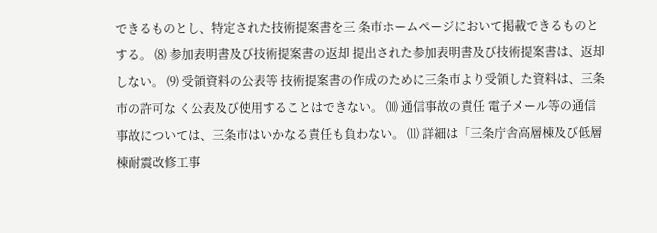できるものとし、特定された技術提案書を三 条市ホームページにおいて掲載できるものとする。 ⑻ 参加表明書及び技術提案書の返却 提出された参加表明書及び技術提案書は、返却しない。 ⑼ 受領資料の公表等 技術提案書の作成のために三条市より受領した資料は、三条市の許可な く公表及び使用することはできない。 ⑽ 通信事故の責任 電子メール等の通信事故については、三条市はいかなる責任も負わない。 ⑾ 詳細は「三条庁舎高層棟及び低層棟耐震改修工事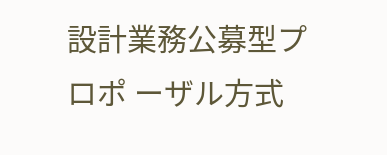設計業務公募型プロポ ーザル方式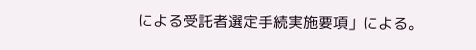による受託者選定手続実施要項」による。